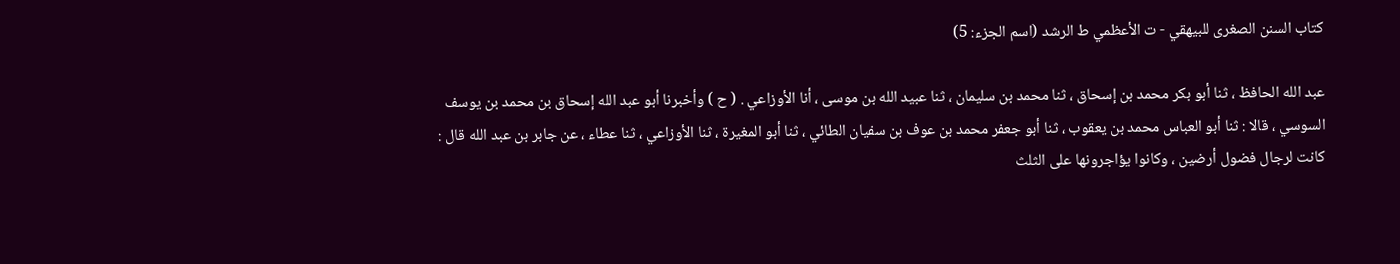كتاب السنن الصغرى للبيهقي - ت الأعظمي ط الرشد (اسم الجزء: 5)

عبد الله الحافظ ، ثنا أبو بكر محمد بن إسحاق ، ثنا محمد بن سليمان ، ثنا عبيد الله بن موسى ، أنا الأوزاعي . ( ح ) وأخبرنا أبو عبد الله إسحاق بن محمد بن يوسف السوسي ، قالا : ثنا أبو العباس محمد بن يعقوب ، ثنا أبو جعفر محمد بن عوف بن سفيان الطائي ، ثنا أبو المغيرة ، ثنا الأوزاعي ، ثنا عطاء ، عن جابر بن عبد الله قال : كانت لرجال فضول أرضين ، وكانوا يؤاجرونها على الثلث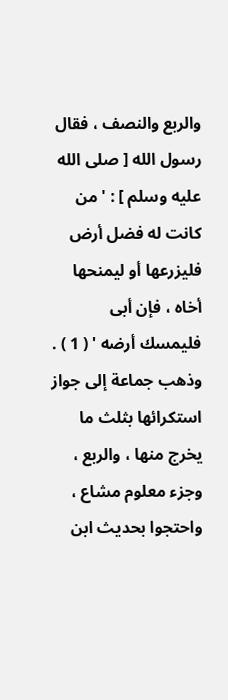والربع والنصف ، فقال رسول الله [ صلى الله عليه وسلم ] : ' من كانت له فضل أرض فليزرعها أو ليمنحها أخاه ، فإن أبى فليمسك أرضه ' ( 1 ) . وذهب جماعة إلى جواز استكرائها بثلث ما يخرج منها ، والربع ، وجزء معلوم مشاع ، واحتجوا بحديث ابن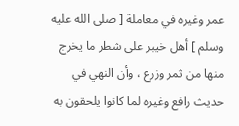عمر وغيره في معاملة [ صلى الله عليه وسلم ] أهل خيبر على شطر ما يخرج منها من ثمر وزرع ، وأن النهي في حديث رافع وغيره لما كانوا يلحقون به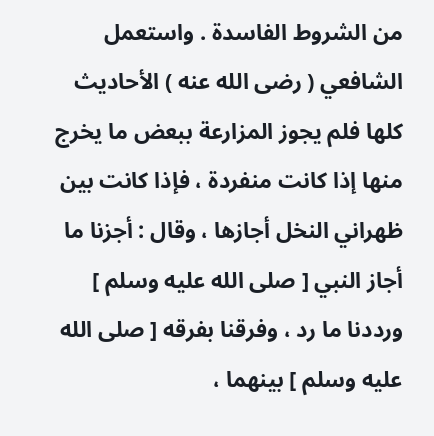من الشروط الفاسدة . واستعمل الشافعي ( رضى الله عنه ) الأحاديث كلها فلم يجوز المزارعة ببعض ما يخرج منها إذا كانت منفردة ، فإذا كانت بين ظهراني النخل أجازها ، وقال : أجزنا ما أجاز النبي [ صلى الله عليه وسلم ] ورددنا ما رد ، وفرقنا بفرقه [ صلى الله عليه وسلم ] بينهما ،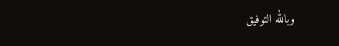وبالله التوفيق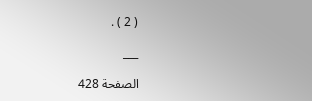( 2 ) .

___

الصفحة 428